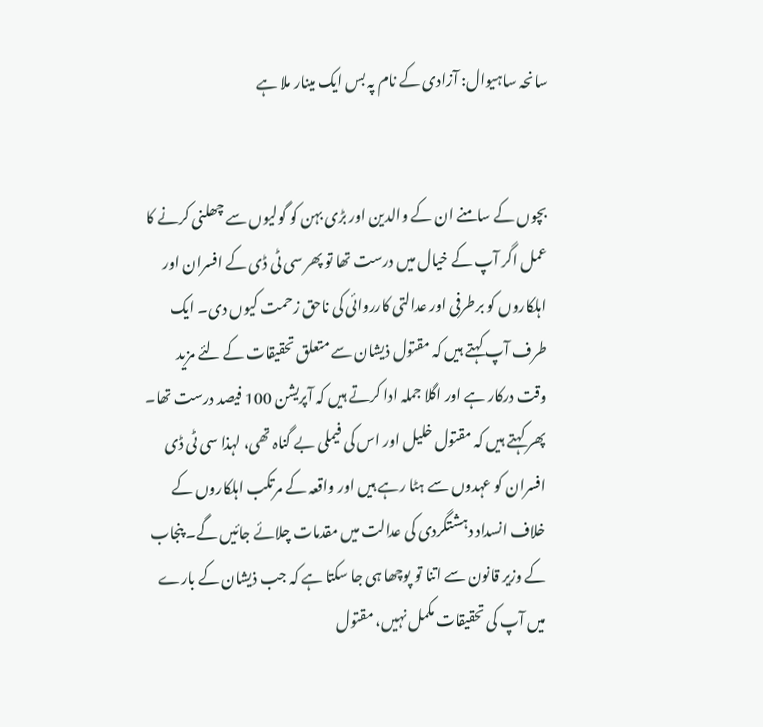سانحہ ساہیوال: آزادی کے نام پہ بس ایک مینار ملا ہے


بچوں کے سامنے ان کے والدین اور بڑی بہن کو گولیوں سے چھلنی کرنے کا عمل اگر آپ کے خیال میں درست تھا تو پھر سی ٹی ڈی کے افسران اور اہلکاروں کو برطرفی اور عدالتی کارروائی کی ناحق زحمت کیوں دی۔ ایک طرف آپ کہتے ہیں کہ مقتول ذیشان سے متعلق تحقیقات کے لئے مزید وقت درکار ہے اور اگلا جملہ ادا کرتے ہیں کہ آپریشن 100 فیصد درست تھا۔ پھر کہتے ہیں کہ مقتول خلیل اور اس کی فیملی بے گناہ تھی، لہذا سی ٹی ڈی افسران کو عہدوں سے ہٹا رہے ہیں اور واقعہ کے مرتکب اہلکاروں کے خلاف انسداد دہشتگردی کی عدالت میں مقدمات چلائے جائیں گے۔ پنجاب کے وزیر قانون سے اتنا تو پوچھا ہی جا سکتا ہے کہ جب ذیشان کے بارے میں آپ کی تحقیقات مکمل نہیں، مقتول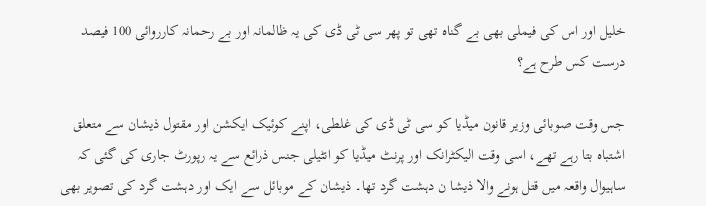خلیل اور اس کی فیملی بھی بے گناہ تھی تو پھر سی ٹی ڈی کی یہ ظالمانہ اور بے رحمانہ کارروائی 100 فیصد درست کس طرح ہے؟

جس وقت صوبائی وزیر قانون میڈیا کو سی ٹی ڈی کی غلطی، اپنے کوئیک ایکشن اور مقتول ذیشان سے متعلق اشتباہ بتا رہے تھے، اسی وقت الیکٹرانک اور پرنٹ میڈیا کو انٹیلی جنس ذرائع سے یہ رپورٹ جاری کی گئی کہ ساہیوال واقعہ میں قتل ہونے والا ذیشا ن دہشت گرد تھا۔ ذیشان کے موبائل سے ایک اور دہشت گرد کی تصویر بھی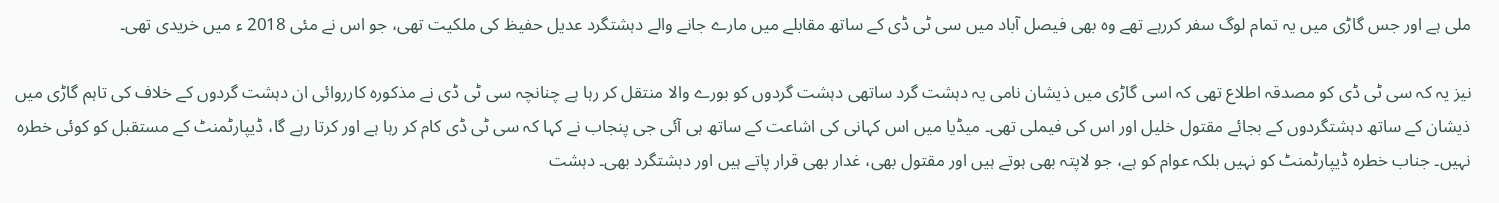ملی ہے اور جس گاڑی میں یہ تمام لوگ سفر کررہے تھے وہ بھی فیصل آباد میں سی ٹی ڈی کے ساتھ مقابلے میں مارے جانے والے دہشتگرد عدیل حفیظ کی ملکیت تھی، جو اس نے مئی 2018 ء میں خریدی تھی۔

نیز یہ کہ سی ٹی ڈی کو مصدقہ اطلاع تھی کہ اسی گاڑی میں ذیشان نامی یہ دہشت گرد ساتھی دہشت گردوں کو بورے والا منتقل کر رہا ہے چنانچہ سی ٹی ڈی نے مذکورہ کارروائی ان دہشت گردوں کے خلاف کی تاہم گاڑی میں ذیشان کے ساتھ دہشتگردوں کے بجائے مقتول خلیل اور اس کی فیملی تھی۔ میڈیا میں اس کہانی کی اشاعت کے ساتھ ہی آئی جی پنجاب نے کہا کہ سی ٹی ڈی کام کر رہا ہے اور کرتا رہے گا، ڈیپارٹمنٹ کے مستقبل کو کوئی خطرہ نہیں۔ جناب خطرہ ڈیپارٹمنٹ کو نہیں بلکہ عوام کو ہے، جو لاپتہ بھی ہوتے ہیں اور مقتول بھی، غدار بھی قرار پاتے ہیں اور دہشتگرد بھی۔ دہشت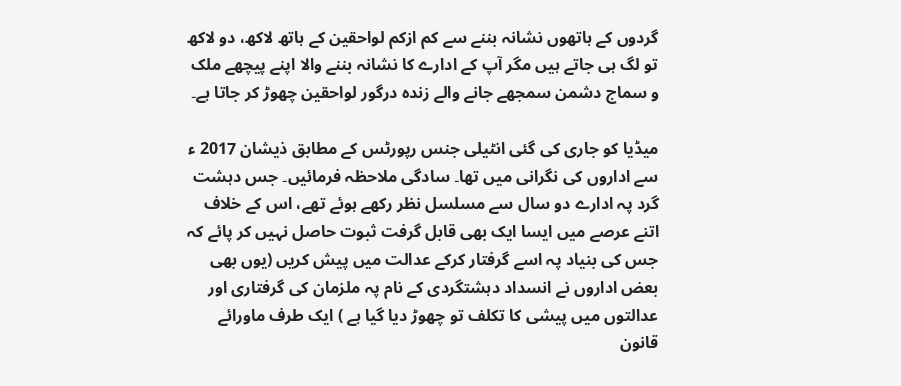گردوں کے ہاتھوں نشانہ بننے سے کم ازکم لواحقین کے ہاتھ لاکھ، دو لاکھ تو لگ ہی جاتے ہیں مگر آپ کے ادارے کا نشانہ بننے والا اپنے پیچھے ملک و سماج دشمن سمجھے جانے والے زندہ درگور لواحقین چھوڑ کر جاتا ہے۔

میڈیا کو جاری کی گئی انٹیلی جنس رپورٹس کے مطابق ذیشان 2017 ء سے اداروں کی نگرانی میں تھا۔ سادگی ملاحظہ فرمائیں۔ جس دہشت گرد پہ ادارے دو سال سے مسلسل نظر رکھے ہوئے تھے، اس کے خلاف اتنے عرصے میں ایسا ایک بھی قابل گرفت ثبوت حاصل نہیں کر پائے کہ جس کی بنیاد پہ اسے گرفتار کرکے عدالت میں پیش کریں (یوں بھی بعض اداروں نے انسداد دہشتگردی کے نام پہ ملزمان کی گرفتاری اور عدالتوں میں پیشی کا تکلف تو چھوڑ دیا گیا ہے ) ایک طرف ماورائے قانون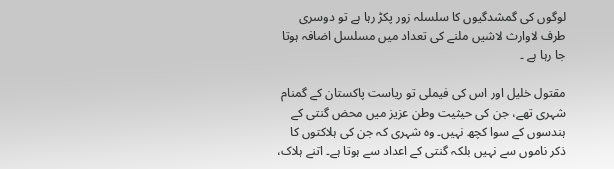لوگوں کی گمشدگیوں کا سلسلہ زور پکڑ رہا ہے تو دوسری طرف لاوارث لاشیں ملنے کی تعداد میں مسلسل اضافہ ہوتا جا رہا ہے ۔

مقتول خلیل اور اس کی فیملی تو ریاست پاکستان کے گمنام شہری تھے، جن کی حیثیت وطن عزیز میں محض گنتی کے ہندسوں کے سوا کچھ نہیں۔ وہ شہری کہ جن کی ہلاکتوں کا ذکر ناموں سے نہیں بلکہ گنتی کے اعداد سے ہوتا ہے۔ اتنے ہلاک،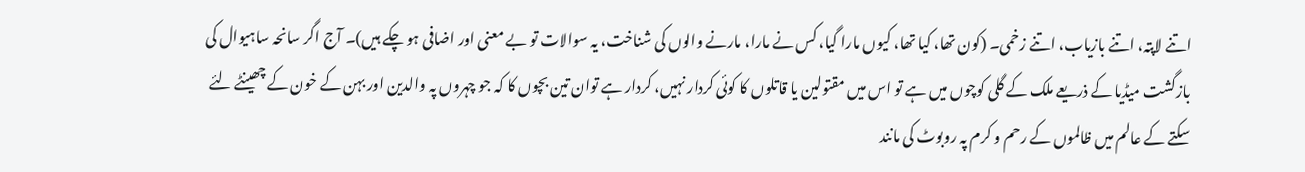اتنے لاپتہ، اتنے بازیاب، اتنے زخمی۔ (کون تھا، کیا تھا، کیوں مارا گیا، کس نے مارا، مارنے والوں کی شناخت، یہ سوالات تو بے معنی اور اضافی ہو چکے ہیں)۔ آج اگر سانحہ ساہیوال کی بازگشت میڈیا کے ذریعے ملک کے گلی کوچوں میں ہے تو اس میں مقتولین یا قاتلوں کا کوئی کردار نہیں، کردار ہے توان تین بچوں کا کہ جو چہروں پہ والدین اور بہن کے خون کے چھینٹے لئے سکتے کے عالم میں ظالموں کے رحم و کرم پہ روبوٹ کی مانند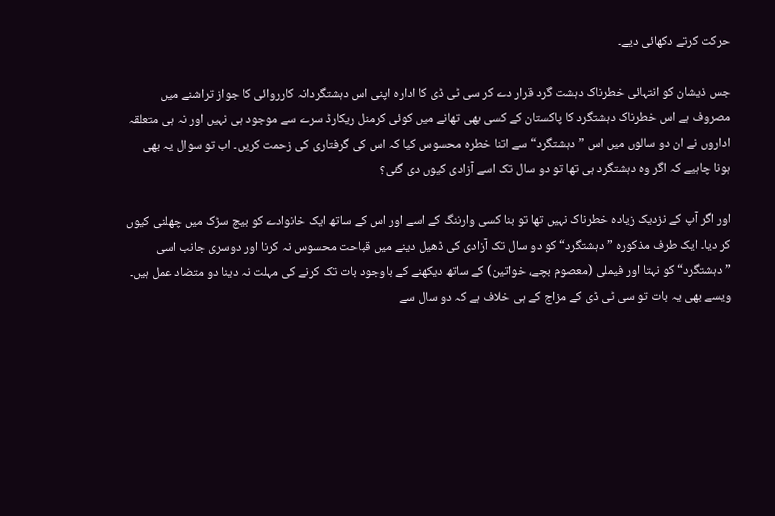حرکت کرتے دکھائی دیے۔

جس ذیشان کو انتہائی خطرناک دہشت گرد قرار دے کر سی ٹی ڈی کا ادارہ اپنی اس دہشتگردانہ کارروائی کا جواز تراشنے میں مصروف ہے اس خطرناک دہشتگرد کا پاکستان کے کسی بھی تھانے میں کوئی کرمنل ریکارڈ سرے سے موجود ہی نہیں اور نہ ہی متعلقہ اداروں نے ان دو سالوں میں اس ”دہشتگرد“ سے اتنا خطرہ محسوس کیا کہ اس کی گرفتاری کی زحمت کریں۔ اب تو سوال یہ بھی ہونا چاہیے کہ اگر وہ دہشتگرد ہی تھا تو دو سال تک اسے آزادی کیوں دی گئی؟

اور اگر آپ کے نزدیک زیادہ خطرناک نہیں تھا تو بنا کسی وارننگ کے اسے اور اس کے ساتھ ایک خانوادے کو بیچ سڑک میں چھلنی کیوں کر دیا۔ ایک طرف مذکورہ ”دہشتگرد“ کو دو سال تک آزادی کی ڈھیل دینے میں قباحت محسوس نہ کرنا اور دوسری جانب اسی ”دہشتگرد“ کو نہتا اور فیملی (معصوم بچے، خواتین) کے ساتھ دیکھنے کے باوجود بات تک کرنے کی مہلت نہ دینا دو متضاد عمل ہیں۔ ویسے بھی یہ بات تو سی ٹی ڈی کے مزاج کے ہی خلاف ہے کہ دو سال سے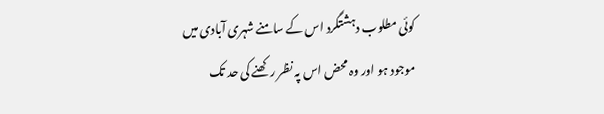کوئی مطلوب دہشتگرد اس کے سامنے شہری آبادی میں موجود ہو اور وہ محض اس پہ نظر رکھنے کی حد تک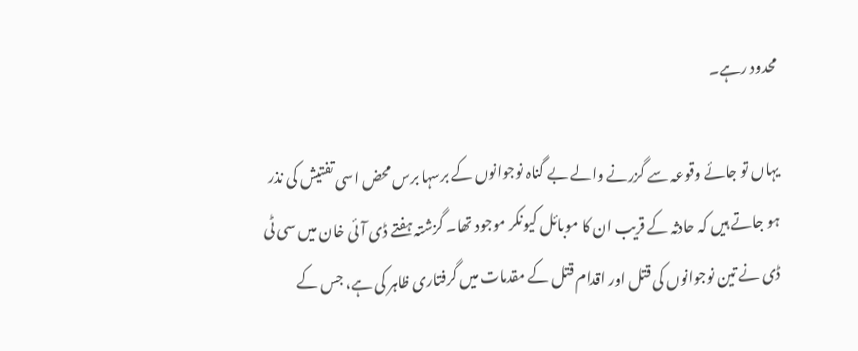محدود رہے۔

یہاں تو جائے وقوعہ سے گزرنے والے بے گناہ نوجوانوں کے برسہا برس محض اسی تفتیش کی نذر ہو جاتے ہیں کہ حادثہ کے قریب ان کا موبائل کیونکر موجود تھا۔ گزشتہ ہفتے ڈی آئی خان میں سی ٹی ڈی نے تین نوجوانوں کی قتل اور اقدام قتل کے مقدمات میں گرفتاری ظاہر کی ہے، جس کے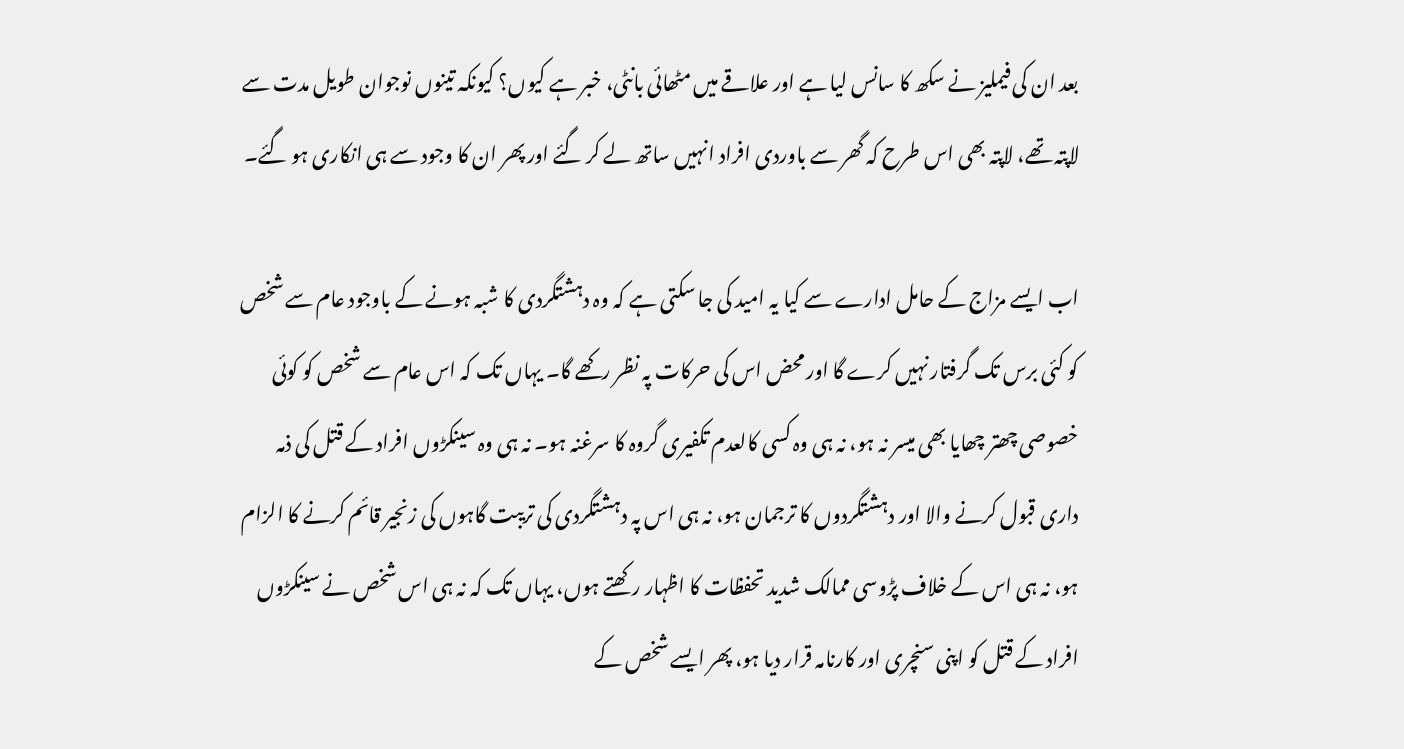بعد ان کی فیملیز نے سکھ کا سانس لیا ہے اور علاقے میں مٹھائی بانٹی، خبر ہے کیوں؟ کیونکہ تینوں نوجوان طویل مدت سے لاپتہ تھے، لاپتہ بھی اس طرح کہ گھر سے باوردی افراد انہیں ساتھ لے کر گئے اور پھر ان کا وجود سے ہی انکاری ہو گئے۔

اب ایسے مزاج کے حامل ادارے سے کیا یہ امید کی جا سکتی ہے کہ وہ دہشتگردی کا شبہ ہونے کے باوجود عام سے شخص کو کئی برس تک گرفتار نہیں کرے گا اور محض اس کی حرکات پہ نظر رکھے گا۔ یہاں تک کہ اس عام سے شخص کو کوئی خصوصی چھتر چھایا بھی میسر نہ ہو، نہ ہی وہ کسی کالعدم تکفیری گروہ کا سرغنہ ہو۔ نہ ہی وہ سینکڑوں افراد کے قتل کی ذمہ داری قبول کرنے والا اور دہشتگردوں کا ترجمان ہو، نہ ہی اس پہ دہشتگردی کی تریبت گاہوں کی زنجیر قائم کرنے کا الزام ہو، نہ ہی اس کے خلاف پڑوسی ممالک شدید تحفظات کا اظہار رکھتے ہوں، یہاں تک کہ نہ ہی اس شخص نے سینکڑوں افراد کے قتل کو اپنی سنچری اور کارنامہ قرار دیا ہو، پھر ایسے شخص کے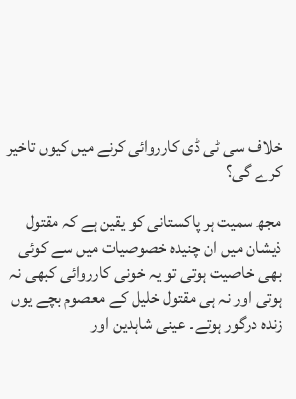خلاف سی ٹی ڈی کارروائی کرنے میں کیوں تاخیر کرے گی؟

مجھ سمیت ہر پاکستانی کو یقین ہے کہ مقتول ذیشان میں ان چنیدہ خصوصیات میں سے کوئی بھی خاصیت ہوتی تو یہ خونی کارروائی کبھی نہ ہوتی اور نہ ہی مقتول خلیل کے معصوم بچے یوں زندہ درگور ہوتے۔ عینی شاہدین اور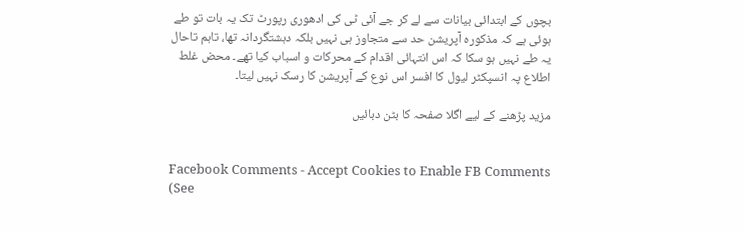بچوں کے ابتدائی بیانات سے لے کر جے آئی ٹی کی ادھوری رپورٹ تک یہ بات تو طے ہوئی ہے کہ مذکورہ آپریشن حد سے متجاوز ہی نہیں بلکہ دہشتگردانہ تھا، تاہم تاحال یہ طے نہیں ہو سکا کہ اس انتہائی اقدام کے محرکات و اسباب کیا تھے۔ محض غلط اطلاع پہ انسپکٹر لیول کا افسر اس نوع کے آپریشن کا رسک نہیں لیتا۔

مزید پڑھنے کے لیے اگلا صفحہ کا بٹن دبائیں


Facebook Comments - Accept Cookies to Enable FB Comments (See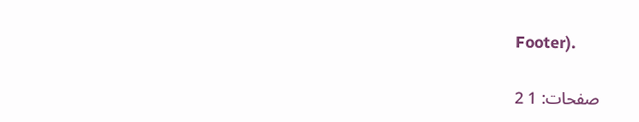Footer).

صفحات: 1 2